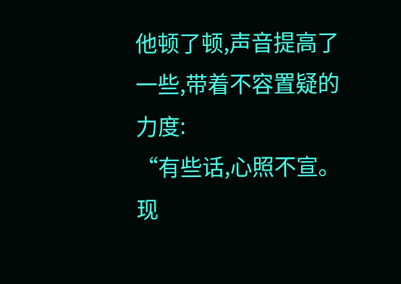他顿了顿,声音提高了一些,带着不容置疑的力度:
“有些话,心照不宣。现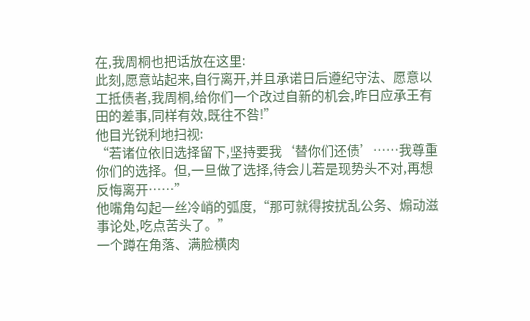在,我周桐也把话放在这里:
此刻,愿意站起来,自行离开,并且承诺日后遵纪守法、愿意以工抵债者,我周桐,给你们一个改过自新的机会,昨日应承王有田的差事,同样有效,既往不咎!”
他目光锐利地扫视:
“若诸位依旧选择留下,坚持要我‘替你们还债’……我尊重你们的选择。但,一旦做了选择,待会儿若是现势头不对,再想反悔离开……”
他嘴角勾起一丝冷峭的弧度,“那可就得按扰乱公务、煽动滋事论处,吃点苦头了。”
一个蹲在角落、满脸横肉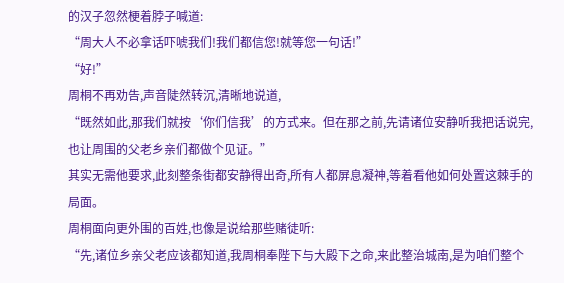的汉子忽然梗着脖子喊道:
“周大人不必拿话吓唬我们!我们都信您!就等您一句话!”
“好!”
周桐不再劝告,声音陡然转沉,清晰地说道,
“既然如此,那我们就按‘你们信我’的方式来。但在那之前,先请诸位安静听我把话说完,也让周围的父老乡亲们都做个见证。”
其实无需他要求,此刻整条街都安静得出奇,所有人都屏息凝神,等着看他如何处置这棘手的局面。
周桐面向更外围的百姓,也像是说给那些赌徒听:
“先,诸位乡亲父老应该都知道,我周桐奉陛下与大殿下之命,来此整治城南,是为咱们整个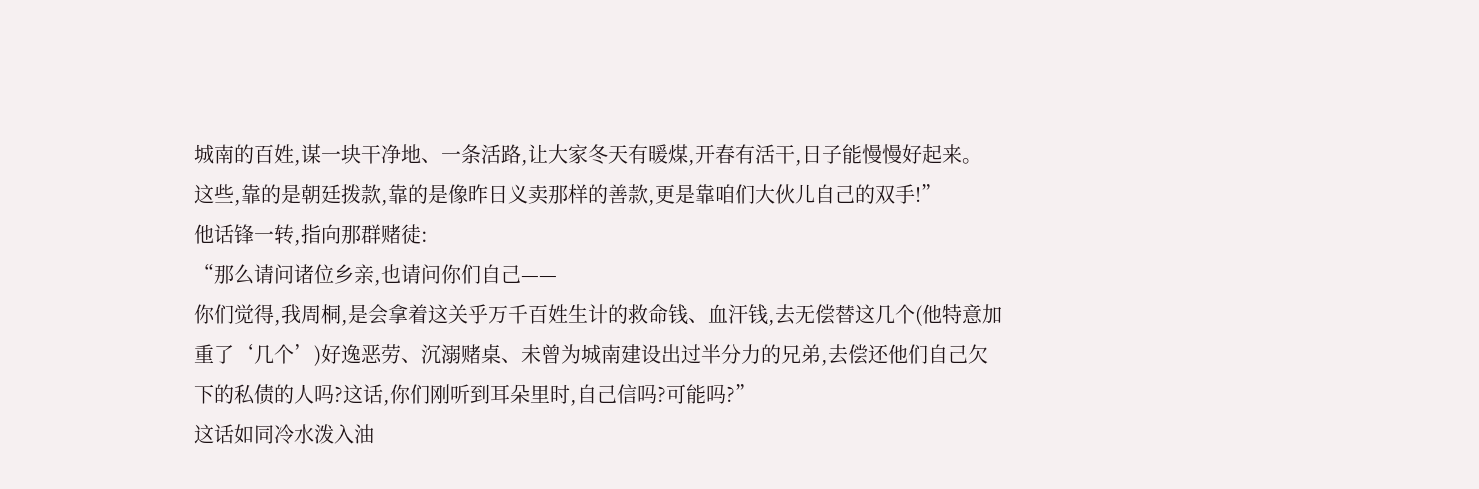城南的百姓,谋一块干净地、一条活路,让大家冬天有暖煤,开春有活干,日子能慢慢好起来。
这些,靠的是朝廷拨款,靠的是像昨日义卖那样的善款,更是靠咱们大伙儿自己的双手!”
他话锋一转,指向那群赌徒:
“那么请问诸位乡亲,也请问你们自己——
你们觉得,我周桐,是会拿着这关乎万千百姓生计的救命钱、血汗钱,去无偿替这几个(他特意加重了‘几个’)好逸恶劳、沉溺赌桌、未曾为城南建设出过半分力的兄弟,去偿还他们自己欠下的私债的人吗?这话,你们刚听到耳朵里时,自己信吗?可能吗?”
这话如同冷水泼入油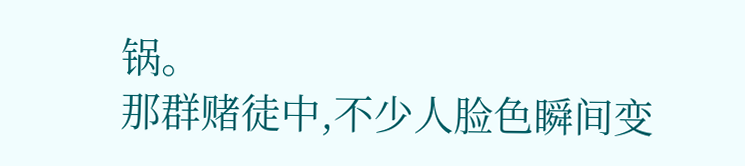锅。
那群赌徒中,不少人脸色瞬间变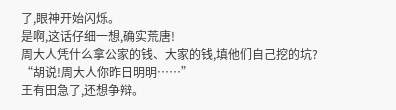了,眼神开始闪烁。
是啊,这话仔细一想,确实荒唐!
周大人凭什么拿公家的钱、大家的钱,填他们自己挖的坑?
“胡说!周大人你昨日明明……”
王有田急了,还想争辩。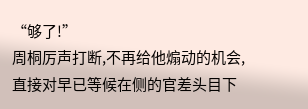“够了!”
周桐厉声打断,不再给他煽动的机会,直接对早已等候在侧的官差头目下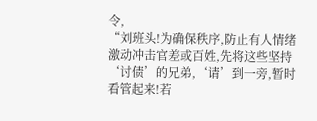令,
“刘班头!为确保秩序,防止有人情绪激动冲击官差或百姓,先将这些坚持‘讨债’的兄弟,‘请’到一旁,暂时看管起来!若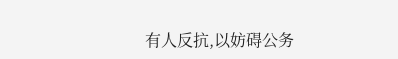有人反抗,以妨碍公务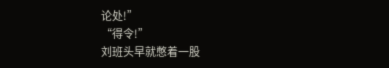论处!”
“得令!”
刘班头早就憋着一股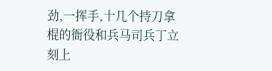劲,一挥手,十几个持刀拿棍的衙役和兵马司兵丁立刻上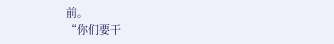前。
“你们要干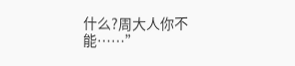什么?周大人你不能……”